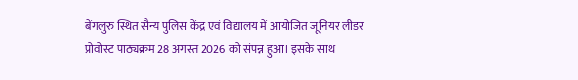बेंगलुरु स्थित सैन्य पुलिस केंद्र एवं विद्यालय में आयोजित जूनियर लीडर प्रोवोस्ट पाठ्यक्रम 28 अगस्त 2026 को संपन्न हुआ। इसके साथ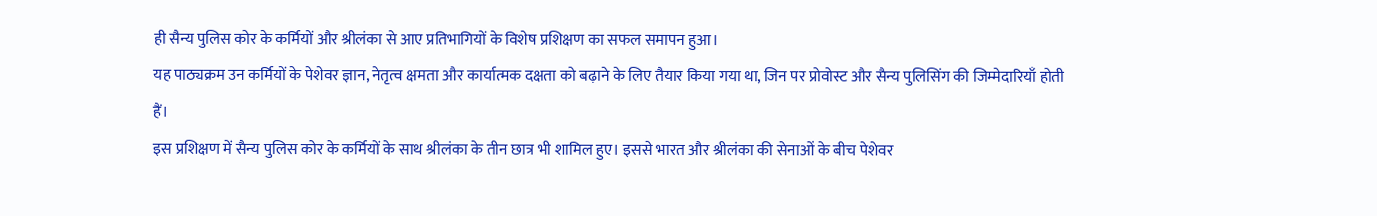ही सैन्य पुलिस कोर के कर्मियों और श्रीलंका से आए प्रतिभागियों के विशेष प्रशिक्षण का सफल समापन हुआ।
यह पाठ्यक्रम उन कर्मियों के पेशेवर ज्ञान, नेतृत्व क्षमता और कार्यात्मक दक्षता को बढ़ाने के लिए तैयार किया गया था, जिन पर प्रोवोस्ट और सैन्य पुलिसिंग की जिम्मेदारियाँ होती हैं।
इस प्रशिक्षण में सैन्य पुलिस कोर के कर्मियों के साथ श्रीलंका के तीन छात्र भी शामिल हुए। इससे भारत और श्रीलंका की सेनाओं के बीच पेशेवर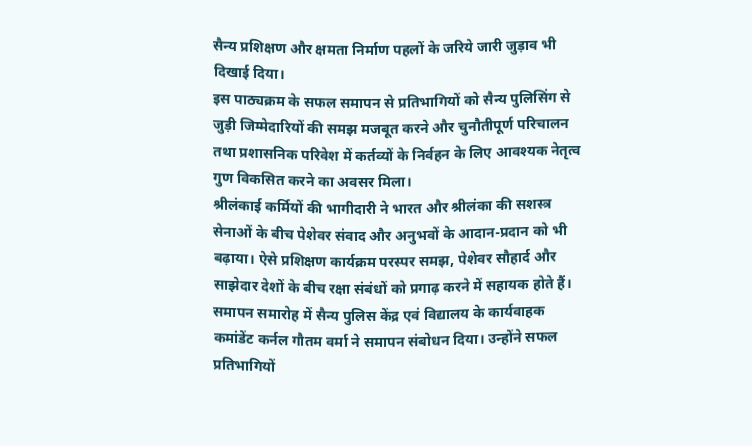सैन्य प्रशिक्षण और क्षमता निर्माण पहलों के जरिये जारी जुड़ाव भी दिखाई दिया।
इस पाठ्यक्रम के सफल समापन से प्रतिभागियों को सैन्य पुलिसिंग से जुड़ी जिम्मेदारियों की समझ मजबूत करने और चुनौतीपूर्ण परिचालन तथा प्रशासनिक परिवेश में कर्तव्यों के निर्वहन के लिए आवश्यक नेतृत्व गुण विकसित करने का अवसर मिला।
श्रीलंकाई कर्मियों की भागीदारी ने भारत और श्रीलंका की सशस्त्र सेनाओं के बीच पेशेवर संवाद और अनुभवों के आदान-प्रदान को भी बढ़ाया। ऐसे प्रशिक्षण कार्यक्रम परस्पर समझ, पेशेवर सौहार्द और साझेदार देशों के बीच रक्षा संबंधों को प्रगाढ़ करने में सहायक होते हैं।
समापन समारोह में सैन्य पुलिस केंद्र एवं विद्यालय के कार्यवाहक कमांडेंट कर्नल गौतम वर्मा ने समापन संबोधन दिया। उन्होंने सफल प्रतिभागियों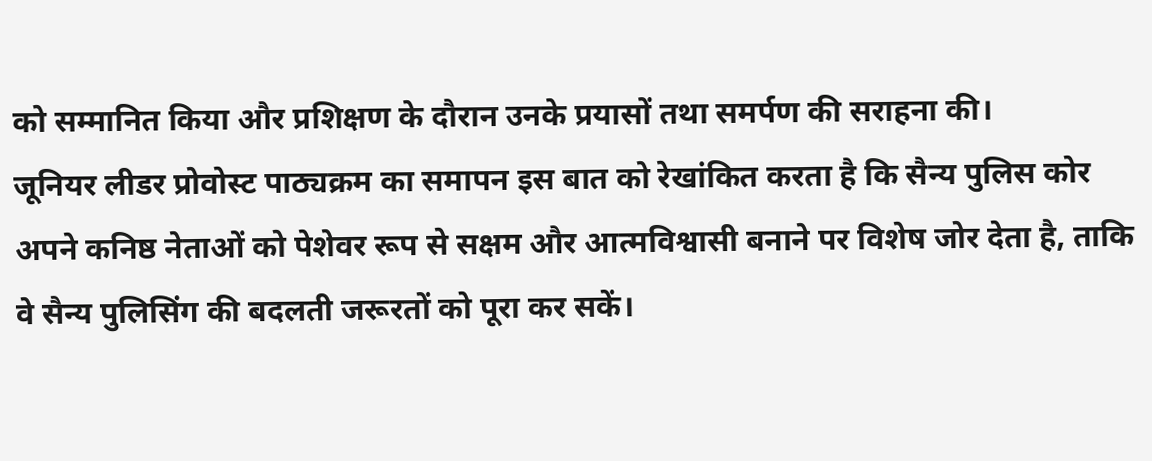को सम्मानित किया और प्रशिक्षण के दौरान उनके प्रयासों तथा समर्पण की सराहना की।
जूनियर लीडर प्रोवोस्ट पाठ्यक्रम का समापन इस बात को रेखांकित करता है कि सैन्य पुलिस कोर अपने कनिष्ठ नेताओं को पेशेवर रूप से सक्षम और आत्मविश्वासी बनाने पर विशेष जोर देता है, ताकि वे सैन्य पुलिसिंग की बदलती जरूरतों को पूरा कर सकें।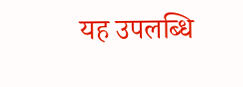यह उपलब्धि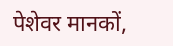पेशेवर मानकों,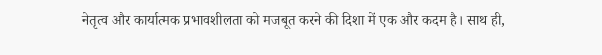नेतृत्व और कार्यात्मक प्रभावशीलता को मजबूत करने की दिशा में एक और कदम है। साथ ही,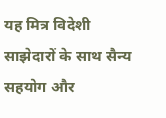यह मित्र विदेशी साझेदारों के साथ सैन्य सहयोग और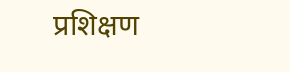प्रशिक्षण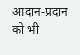आदान-प्रदान को भी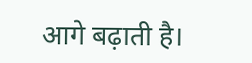आगे बढ़ाती है।